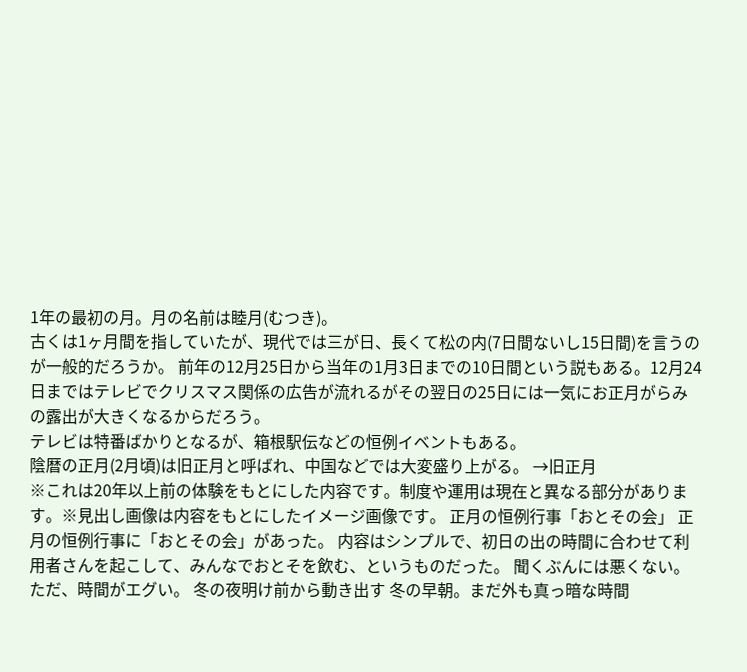1年の最初の月。月の名前は睦月(むつき)。
古くは1ヶ月間を指していたが、現代では三が日、長くて松の内(7日間ないし15日間)を言うのが一般的だろうか。 前年の12月25日から当年の1月3日までの10日間という説もある。12月24日まではテレビでクリスマス関係の広告が流れるがその翌日の25日には一気にお正月がらみの露出が大きくなるからだろう。
テレビは特番ばかりとなるが、箱根駅伝などの恒例イベントもある。
陰暦の正月(2月頃)は旧正月と呼ばれ、中国などでは大変盛り上がる。 →旧正月
※これは20年以上前の体験をもとにした内容です。制度や運用は現在と異なる部分があります。※見出し画像は内容をもとにしたイメージ画像です。 正月の恒例行事「おとその会」 正月の恒例行事に「おとその会」があった。 内容はシンプルで、初日の出の時間に合わせて利用者さんを起こして、みんなでおとそを飲む、というものだった。 聞くぶんには悪くない。ただ、時間がエグい。 冬の夜明け前から動き出す 冬の早朝。まだ外も真っ暗な時間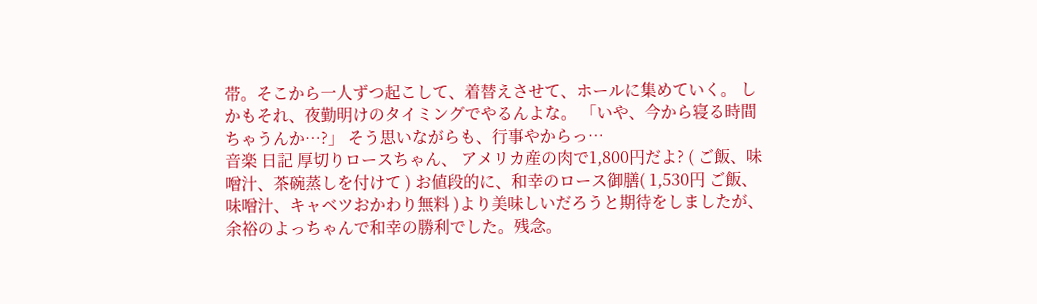帯。そこから一人ずつ起こして、着替えさせて、ホールに集めていく。 しかもそれ、夜勤明けのタイミングでやるんよな。 「いや、今から寝る時間ちゃうんか…?」 そう思いながらも、行事やからっ…
音楽 日記 厚切りロースちゃん、 アメリカ産の肉で1,800円だよ? ( ご飯、味噌汁、茶碗蒸しを付けて ) お値段的に、和幸のロース御膳( 1,530円 ご飯、味噌汁、キャベツおかわり無料 )より美味しいだろうと期待をしましたが、余裕のよっちゃんで和幸の勝利でした。残念。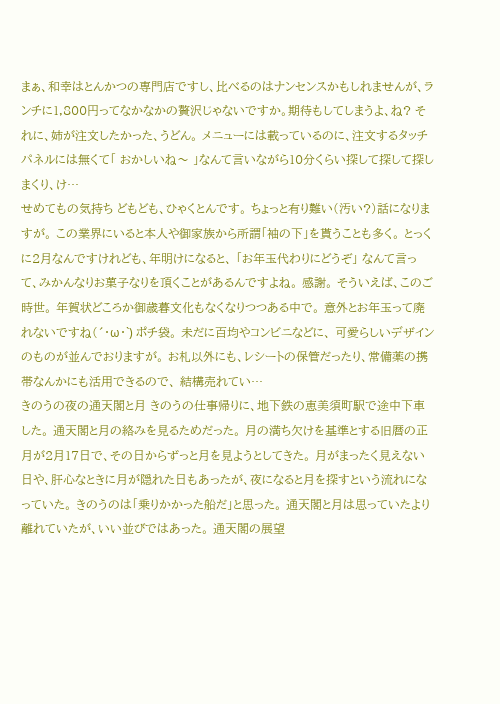まぁ、和幸はとんかつの専門店ですし、比べるのはナンセンスかもしれませんが、ランチに1,800円ってなかなかの贅沢じゃないですか。期待もしてしまうよ、ね? それに、姉が注文したかった、うどん。 メニューには載っているのに、注文するタッチパネルには無くて「 おかしいね〜 」なんて言いながら10分くらい探して探して探しまくり、け…
せめてもの気持ち どもども、ひゃくとんです。 ちょっと有り難い(汚い?)話になりますが。 この業界にいると本人や御家族から所謂「袖の下」を貰うことも多く。 とっくに2月なんですけれども、年明けになると、 「お年玉代わりにどうぞ」 なんて言って、みかんなりお菓子なりを頂くことがあるんですよね。 感謝。 そういえば、このご時世。 年賀状どころか御歳暮文化もなくなりつつある中で。 意外とお年玉って廃れないですね(´・ω・`) ポチ袋。 未だに百均やコンビニなどに、 可愛らしいデザインのものが並んでおりますが。 お札以外にも、レシートの保管だったり、常備薬の携帯なんかにも活用できるので、 結構売れてい…
きのうの夜の通天閣と月 きのうの仕事帰りに、地下鉄の恵美須町駅で途中下車した。 通天閣と月の絡みを見るためだった。 月の満ち欠けを基準とする旧暦の正月が2月17日で、その日からずっと月を見ようとしてきた。 月がまったく見えない日や、肝心なときに月が隠れた日もあったが、夜になると月を探すという流れになっていた。 きのうのは「乗りかかった船だ」と思った。 通天閣と月は思っていたより離れていたが、いい並びではあった。 通天閣の展望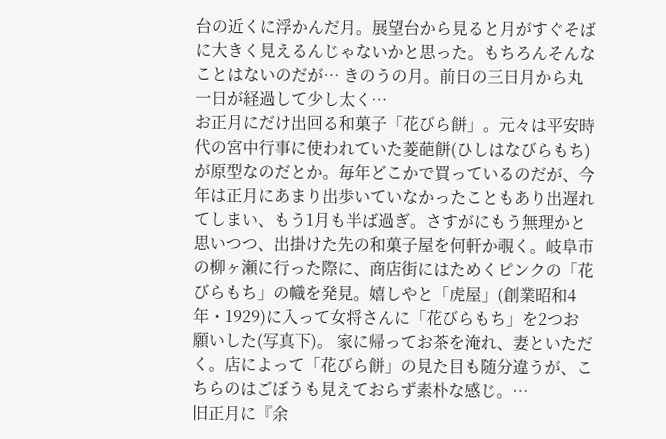台の近くに浮かんだ月。展望台から見ると月がすぐそばに大きく見えるんじゃないかと思った。もちろんそんなことはないのだが… きのうの月。前日の三日月から丸一日が経過して少し太く…
お正月にだけ出回る和菓子「花びら餅」。元々は平安時代の宮中行事に使われていた菱葩餅(ひしはなびらもち)が原型なのだとか。毎年どこかで買っているのだが、今年は正月にあまり出歩いていなかったこともあり出遅れてしまい、もう1月も半ば過ぎ。さすがにもう無理かと思いつつ、出掛けた先の和菓子屋を何軒か覗く。岐阜市の柳ヶ瀬に行った際に、商店街にはためくピンクの「花びらもち」の幟を発見。嬉しやと「虎屋」(創業昭和4年・1929)に入って女将さんに「花びらもち」を2つお願いした(写真下)。 家に帰ってお茶を淹れ、妻といただく。店によって「花びら餅」の見た目も随分違うが、こちらのはごぼうも見えておらず素朴な感じ。…
旧正月に『余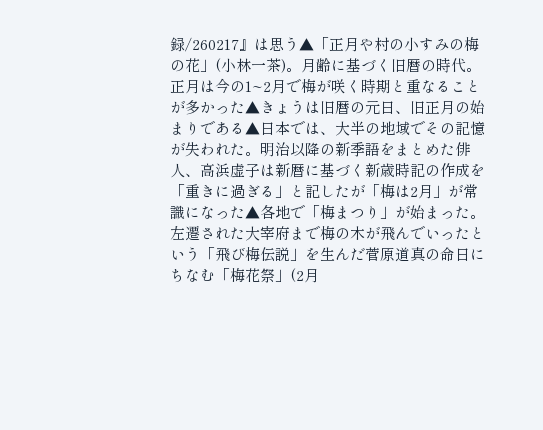録/260217』は思う▲「正月や村の小すみの梅の花」(小林一茶)。月齢に基づく旧暦の時代。正月は今の1~2月で梅が咲く時期と重なることが多かった▲きょうは旧暦の元日、旧正月の始まりである▲日本では、大半の地域でその記憶が失われた。明治以降の新季語をまとめた俳人、高浜虚子は新暦に基づく新歳時記の作成を「重きに過ぎる」と記したが「梅は2月」が常識になった▲各地で「梅まつり」が始まった。左遷された大宰府まで梅の木が飛んでいったという「飛び梅伝説」を生んだ菅原道真の命日にちなむ「梅花祭」(2月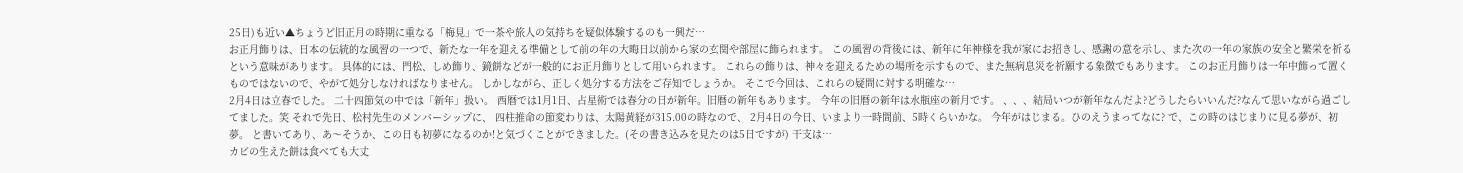25日)も近い▲ちょうど旧正月の時期に重なる「梅見」で一茶や旅人の気持ちを疑似体験するのも一興だ…
お正月飾りは、日本の伝統的な風習の一つで、新たな一年を迎える準備として前の年の大晦日以前から家の玄関や部屋に飾られます。 この風習の背後には、新年に年神様を我が家にお招きし、感謝の意を示し、また次の一年の家族の安全と繁栄を祈るという意味があります。 具体的には、門松、しめ飾り、鏡餅などが一般的にお正月飾りとして用いられます。 これらの飾りは、神々を迎えるための場所を示すもので、また無病息災を祈願する象徴でもあります。 このお正月飾りは一年中飾って置くものではないので、やがて処分しなければなりません。 しかしながら、正しく処分する方法をご存知でしょうか。 そこで今回は、これらの疑問に対する明確な…
2月4日は立春でした。 二十四節気の中では「新年」扱い。 西暦では1月1日、占星術では春分の日が新年。旧暦の新年もあります。 今年の旧暦の新年は水瓶座の新月です。 、、、結局いつが新年なんだよ?どうしたらいいんだ?なんて思いながら過ごしてました。笑 それで先日、松村先生のメンバーシップに、 四柱推命の節変わりは、太陽黄経が315.00の時なので、 2月4日の今日、いまより一時間前、5時くらいかな。 今年がはじまる。ひのえうまってなに? で、この時のはじまりに見る夢が、初夢。 と書いてあり、あ〜そうか、この日も初夢になるのか!と気づくことができました。(その書き込みを見たのは5日ですが) 干支は…
カビの生えた餅は食べても大丈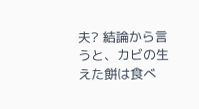夫? 結論から言うと、カビの生えた餅は食べ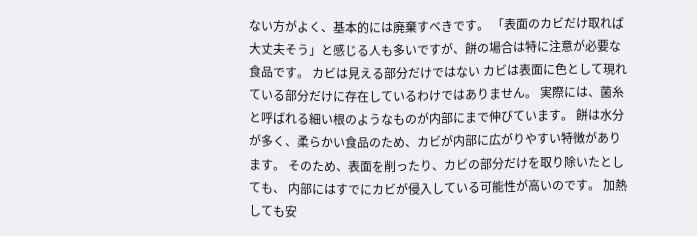ない方がよく、基本的には廃棄すべきです。 「表面のカビだけ取れば大丈夫そう」と感じる人も多いですが、餅の場合は特に注意が必要な食品です。 カビは見える部分だけではない カビは表面に色として現れている部分だけに存在しているわけではありません。 実際には、菌糸と呼ばれる細い根のようなものが内部にまで伸びています。 餅は水分が多く、柔らかい食品のため、カビが内部に広がりやすい特徴があります。 そのため、表面を削ったり、カビの部分だけを取り除いたとしても、 内部にはすでにカビが侵入している可能性が高いのです。 加熱しても安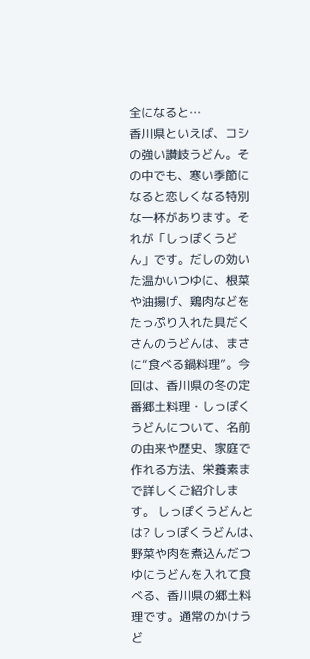全になると…
香川県といえば、コシの強い讃岐うどん。その中でも、寒い季節になると恋しくなる特別な一杯があります。それが「しっぽくうどん」です。だしの効いた温かいつゆに、根菜や油揚げ、鶏肉などをたっぷり入れた具だくさんのうどんは、まさに“食べる鍋料理”。今回は、香川県の冬の定番郷土料理・しっぽくうどんについて、名前の由来や歴史、家庭で作れる方法、栄養素まで詳しくご紹介します。 しっぽくうどんとは? しっぽくうどんは、野菜や肉を煮込んだつゆにうどんを入れて食べる、香川県の郷土料理です。通常のかけうど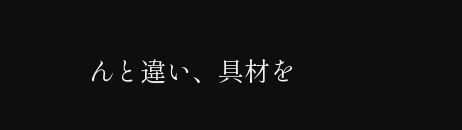んと違い、具材を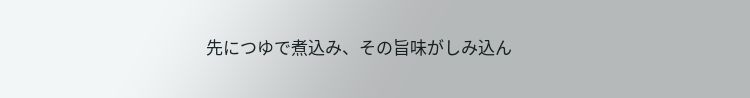先につゆで煮込み、その旨味がしみ込ん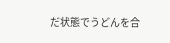だ状態でうどんを合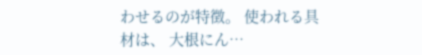わせるのが特徴。 使われる具材は、 大根にん…